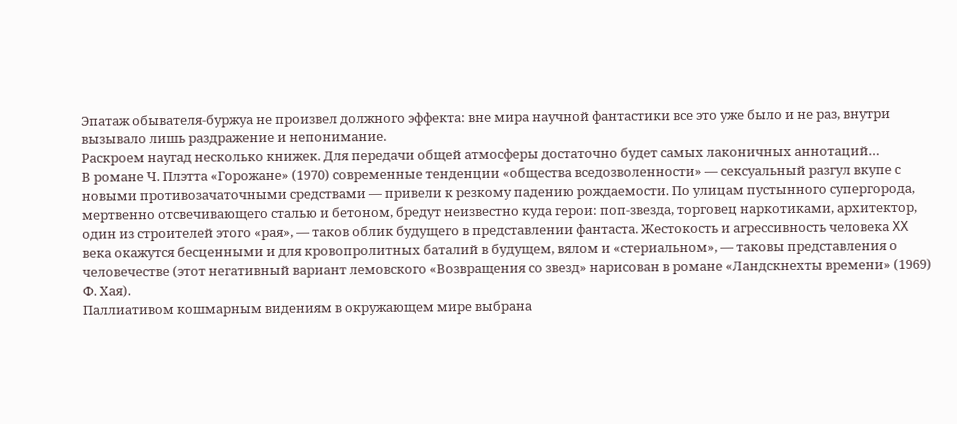Эпатаж обывателя-буржуа не произвел должного эффекта: вне мира научной фантастики все это уже было и не раз, внутри вызывало лишь раздражение и непонимание.
Раскроем наугад несколько книжек. Для передачи общей атмосферы достаточно будет самых лаконичных аннотаций…
В романе Ч. Плэтта «Горожане» (1970) современные тенденции «общества вседозволенности» — сексуальный разгул вкупе с новыми противозачаточными средствами — привели к резкому падению рождаемости. По улицам пустынного супергорода, мертвенно отсвечивающего сталью и бетоном, бредут неизвестно куда герои: поп-звезда, торговец наркотиками, архитектор, один из строителей этого «рая», — таков облик будущего в представлении фантаста. Жестокость и агрессивность человека XX века окажутся бесценными и для кровопролитных баталий в будущем, вялом и «стериальном», — таковы представления о человечестве (этот негативный вариант лемовского «Возвращения со звезд» нарисован в романе «Ландскнехты времени» (1969) Ф. Хая).
Паллиативом кошмарным видениям в окружающем мире выбрана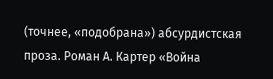(точнее, «подобрана») абсурдистская проза. Роман А. Картер «Война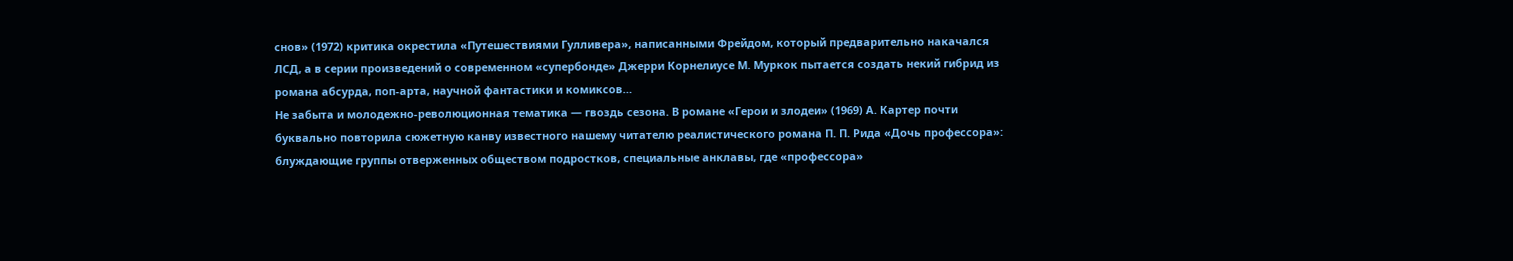снов» (1972) критика окрестила «Путешествиями Гулливера», написанными Фрейдом, который предварительно накачался ЛСД, а в серии произведений о современном «супербонде» Джерри Корнелиусе М. Муркок пытается создать некий гибрид из романа абсурда, поп-арта, научной фантастики и комиксов…
Не забыта и молодежно-революционная тематика — гвоздь сезона. В романе «Герои и злодеи» (1969) А. Картер почти буквально повторила сюжетную канву известного нашему читателю реалистического романа П. П. Рида «Дочь профессора»: блуждающие группы отверженных обществом подростков, специальные анклавы, где «профессора»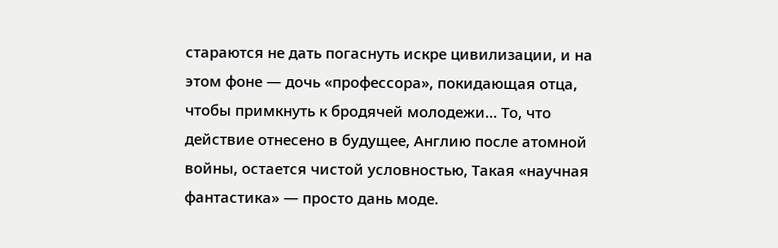стараются не дать погаснуть искре цивилизации, и на этом фоне — дочь «профессора», покидающая отца, чтобы примкнуть к бродячей молодежи… То, что действие отнесено в будущее, Англию после атомной войны, остается чистой условностью, Такая «научная фантастика» — просто дань моде.